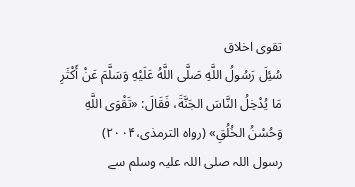تقوی اخلاق
سُئِلَ رَسُولُ اللَّهِ صَلَّى اللَّهُ عَلَيْهِ وَسَلَّمَ عَنْ أَكْثَرِ مَا يُدْخِلُ النَّاسَ الجَنَّةَ، فَقَالَ: «تَقْوَى اللَّهِ وَحُسْنُ الخُلُقِ» (رواه الترمذی،۲۰۰۴)
رسول اللہ صلی اللہ علیہ وسلم سے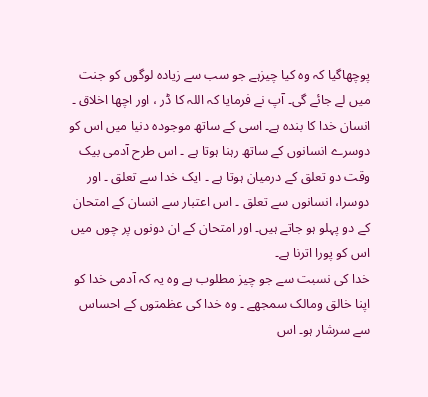پوچھاگیا کہ وہ کیا چیزہے جو سب سے زیادہ لوگوں کو جنت میں لے جائے گی۔ آپ نے فرمایا کہ اللہ کا ڈر ، اور اچھا اخلاق ۔
انسان خدا کا بندہ ہے۔ اسی کے ساتھ موجودہ دنیا میں اس کو دوسرے انسانوں کے ساتھ رہنا ہوتا ہے ۔ اس طرح آدمی بیک وقت دو تعلق کے درمیان ہوتا ہے ۔ ایک خدا سے تعلق ۔ اور دوسرا، انسانوں سے تعلق ۔ اس اعتبار سے انسان کے امتحان کے دو پہلو ہو جاتے ہیں۔ اور امتحان کے ان دونوں پر چوں میں اس کو پورا اترنا ہے۔
خدا کی نسبت سے جو چیز مطلوب ہے وہ یہ کہ آدمی خدا کو اپنا خالق ومالک سمجھے ۔ وہ خدا کی عظمتوں کے احساس سے سرشار ہو۔ اس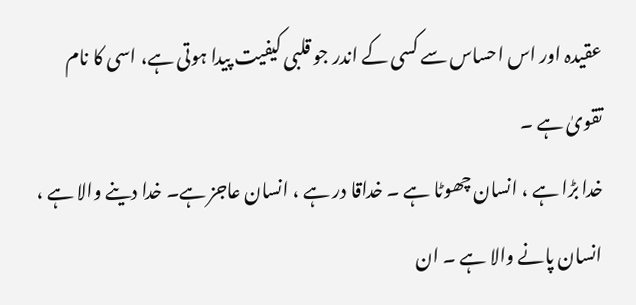عقیدہ اور اس احساس سے کسی کے اندر جو قلبی کیفیت پیدا ہوتی ہے، اسی کا نام تقویٰ ہے ۔
خدا بڑا ہے ، انسان چھوٹا ہے ۔ خداقا در ہے ، انسان عاجز ہے۔ خدا دینے والا ہے ، انسان پانے والا ہے ۔ ان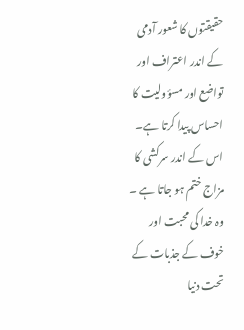حقیقتوں کا شعور آدمی کے اندر اعتراف اور تواضع اور مسؤولیت کا احساس پیدا کرتا ہے۔ اس کے اندر سرکشی کا مزاج ختم ہو جاتا ہے ۔ وہ خدا کی محبت اور خوف کے جذبات کے تحت دنیا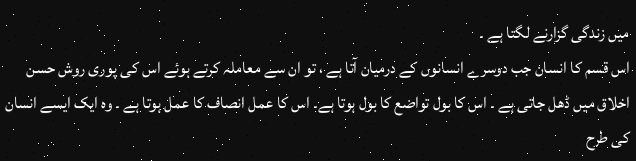میں زندگی گزارنے لگتا ہے ۔
اس قسم کا انسان جب دوسرے انسانوں کے درمیان آتا ہے ، تو ان سے معاملہ کرتے ہوئے اس کی پوری روش حسن اخلاق میں ڈھل جاتی ہے ۔ اس کا بول تواضع کا بول ہوتا ہے۔ اس کا عمل انصاف کا عمل ہوتا ہے ۔ وہ ایک ایسے انسان کی طرح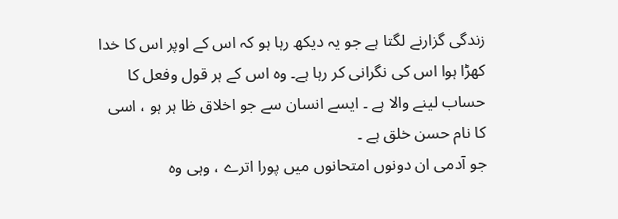زندگی گزارنے لگتا ہے جو یہ دیکھ رہا ہو کہ اس کے اوپر اس کا خدا کھڑا ہوا اس کی نگرانی کر رہا ہے۔ وہ اس کے ہر قول وفعل کا حساب لینے والا ہے ۔ ایسے انسان سے جو اخلاق ظا ہر ہو ، اسی کا نام حسن خلق ہے ۔
جو آدمی ان دونوں امتحانوں میں پورا اترے ، وہی وہ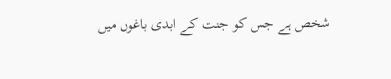شخص ہے جس کو جنت کے ابدی باغوں میں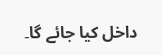داخل کیا جائے گا۔